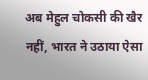अब मेहुल चोकसी की खैर नहीं, भारत ने उठाया ऐसा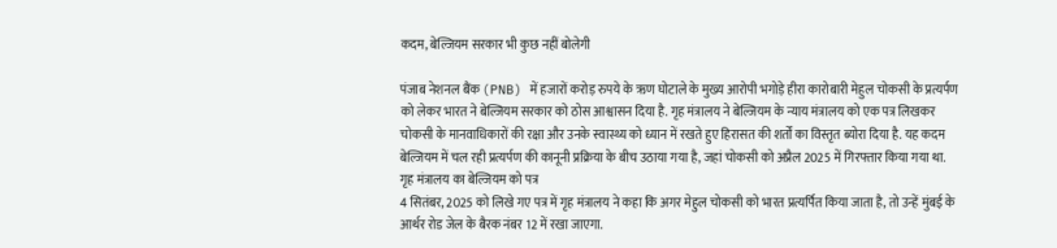कदम, बेल्जियम सरकार भी कुछ नहीं बोलेगी

पंजाब नेशनल बैंक (PNB) में हजारों करोड़ रुपये के ऋण घोटाले के मुख्य आरोपी भगोड़े हीरा कारोबारी मेहुल चोकसी के प्रत्यर्पण को लेकर भारत ने बेल्जियम सरकार को ठोस आश्वासन दिया है. गृह मंत्रालय ने बेल्जियम के न्याय मंत्रालय को एक पत्र लिखकर चोकसी के मानवाधिकारों की रक्षा और उनके स्वास्थ्य को ध्यान में रखते हुए हिरासत की शर्तों का विस्तृत ब्योरा दिया है. यह कदम बेल्जियम में चल रही प्रत्यर्पण की कानूनी प्रक्रिया के बीच उठाया गया है, जहां चोकसी को अप्रैल 2025 में गिरफ्तार किया गया था.
गृह मंत्रालय का बेल्जियम को पत्र
4 सितंबर, 2025 को लिखे गए पत्र में गृह मंत्रालय ने कहा कि अगर मेहुल चोकसी को भारत प्रत्यर्पित किया जाता है, तो उन्हें मुंबई के आर्थर रोड जेल के बैरक नंबर 12 में रखा जाएगा.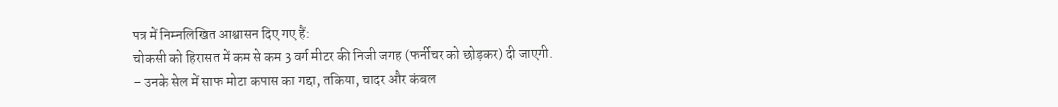पत्र में निम्नलिखित आश्वासन दिए गए हैं:
चोकसी को हिरासत में कम से कम 3 वर्ग मीटर की निजी जगह (फर्नीचर को छोड़कर) दी जाएगी.
– उनके सेल में साफ मोटा कपास का गद्दा, तकिया, चादर और कंबल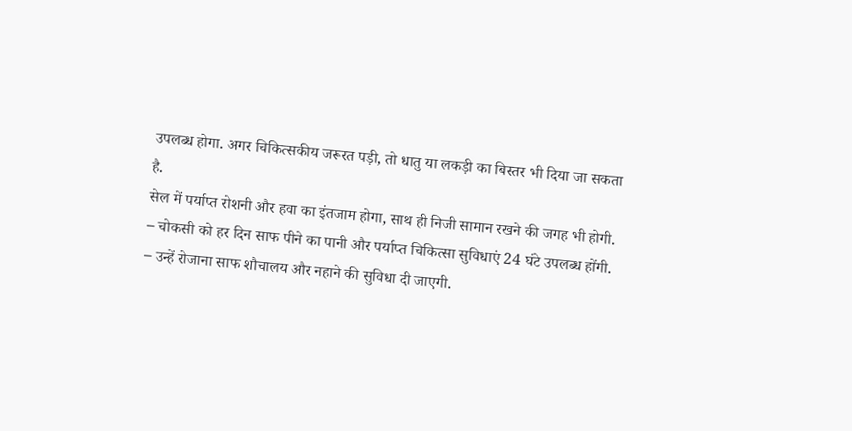उपलब्ध होगा. अगर चिकित्सकीय जरूरत पड़ी, तो धातु या लकड़ी का बिस्तर भी दिया जा सकता है.
सेल में पर्याप्त रोशनी और हवा का इंतजाम होगा, साथ ही निजी सामान रखने की जगह भी होगी.
– चोकसी को हर दिन साफ पीने का पानी और पर्याप्त चिकित्सा सुविधाएं 24 घंटे उपलब्ध होंगी.
– उन्हें रोजाना साफ शौचालय और नहाने की सुविधा दी जाएगी.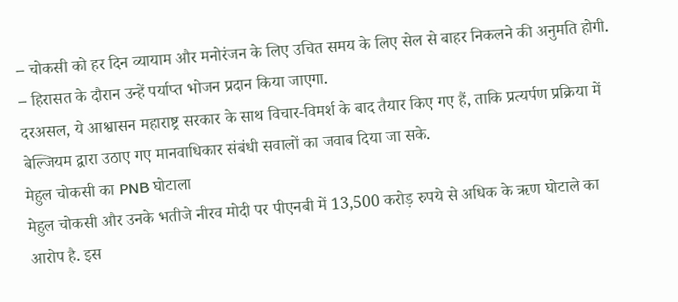– चोकसी को हर दिन व्यायाम और मनोरंजन के लिए उचित समय के लिए सेल से बाहर निकलने की अनुमति होगी.
– हिरासत के दौरान उन्हें पर्याप्त भोजन प्रदान किया जाएगा.
दरअसल, ये आश्वासन महाराष्ट्र सरकार के साथ विचार-विमर्श के बाद तैयार किए गए हैं, ताकि प्रत्यर्पण प्रक्रिया में बेल्जियम द्वारा उठाए गए मानवाधिकार संबंधी सवालों का जवाब दिया जा सके.
मेहुल चोकसी का PNB घोटाला
मेहुल चोकसी और उनके भतीजे नीरव मोदी पर पीएनबी में 13,500 करोड़ रुपये से अधिक के ऋण घोटाले का आरोप है. इस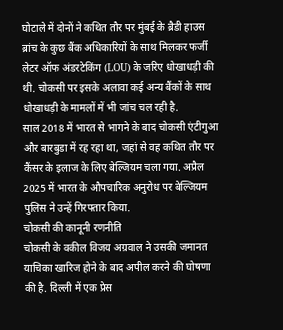घोटाले में दोनों ने कथित तौर पर मुंबई के ब्रैडी हाउस ब्रांच के कुछ बैंक अधिकारियों के साथ मिलकर फर्जी लेटर ऑफ अंडरटेकिंग (LOU) के जरिए धोखाधड़ी की थी. चोकसी पर इसके अलावा कई अन्य बैंकों के साथ धोखाधड़ी के मामलों में भी जांच चल रही है.
साल 2018 में भारत से भागने के बाद चोकसी एंटीगुआ और बारबुडा में रह रहा था, जहां से वह कथित तौर पर कैंसर के इलाज के लिए बेल्जियम चला गया. अप्रैल 2025 में भारत के औपचारिक अनुरोध पर बेल्जियम पुलिस ने उन्हें गिरफ्तार किया.
चोकसी की कानूनी रणनीति
चोकसी के वकील विजय अग्रवाल ने उसकी जमानत याचिका खारिज होने के बाद अपील करने की घोषणा की है. दिल्ली में एक प्रेस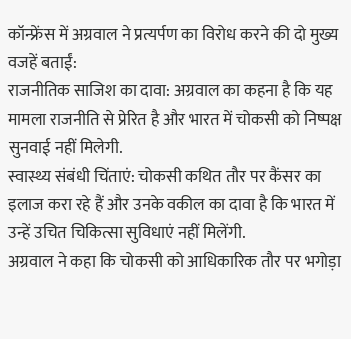कॉन्फ्रेंस में अग्रवाल ने प्रत्यर्पण का विरोध करने की दो मुख्य वजहें बताईं:
राजनीतिक साजिश का दावा: अग्रवाल का कहना है कि यह मामला राजनीति से प्रेरित है और भारत में चोकसी को निष्पक्ष सुनवाई नहीं मिलेगी.
स्वास्थ्य संबंधी चिंताएं: चोकसी कथित तौर पर कैंसर का इलाज करा रहे हैं और उनके वकील का दावा है कि भारत में उन्हें उचित चिकित्सा सुविधाएं नहीं मिलेंगी.
अग्रवाल ने कहा कि चोकसी को आधिकारिक तौर पर भगोड़ा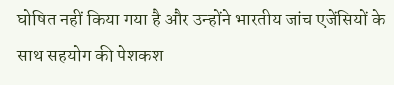घोषित नहीं किया गया है और उन्होंने भारतीय जांच एजेंसियों के साथ सहयोग की पेशकश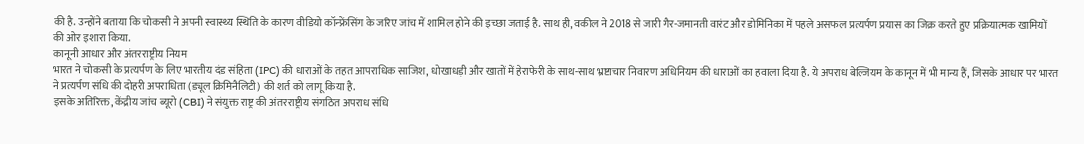की है. उन्होंने बताया कि चोकसी ने अपनी स्वास्थ्य स्थिति के कारण वीडियो कॉन्फ्रेंसिंग के जरिए जांच में शामिल होने की इच्छा जताई है. साथ ही, वकील ने 2018 से जारी गैर-जमानती वारंट और डोमिनिका में पहले असफल प्रत्यर्पण प्रयास का जिक्र करते हुए प्रक्रियात्मक खामियों की ओर इशारा किया.
कानूनी आधार और अंतरराष्ट्रीय नियम
भारत ने चोकसी के प्रत्यर्पण के लिए भारतीय दंड संहिता (IPC) की धाराओं के तहत आपराधिक साजिश, धोखाधड़ी और खातों में हेराफेरी के साथ-साथ भ्रष्टाचार निवारण अधिनियम की धाराओं का हवाला दिया है. ये अपराध बेल्जियम के कानून में भी मान्य हैं, जिसके आधार पर भारत ने प्रत्यर्पण संधि की दोहरी अपराधिता (ड्यूल क्रिमिनैलिटी) की शर्त को लागू किया है.
इसके अतिरिक्त, केंद्रीय जांच ब्यूरो (CBI) ने संयुक्त राष्ट्र की अंतरराष्ट्रीय संगठित अपराध संधि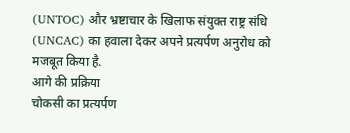(UNTOC) और भ्रष्टाचार के खिलाफ संयुक्त राष्ट्र संधि (UNCAC) का हवाला देकर अपने प्रत्यर्पण अनुरोध को मजबूत किया है.
आगे की प्रक्रिया
चोकसी का प्रत्यर्पण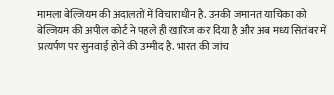मामला बेल्जियम की अदालतों में विचाराधीन है. उनकी जमानत याचिका को बेल्जियम की अपील कोर्ट ने पहले ही खारिज कर दिया है और अब मध्य सितंबर में प्रत्यर्पण पर सुनवाई होने की उम्मीद है. भारत की जांच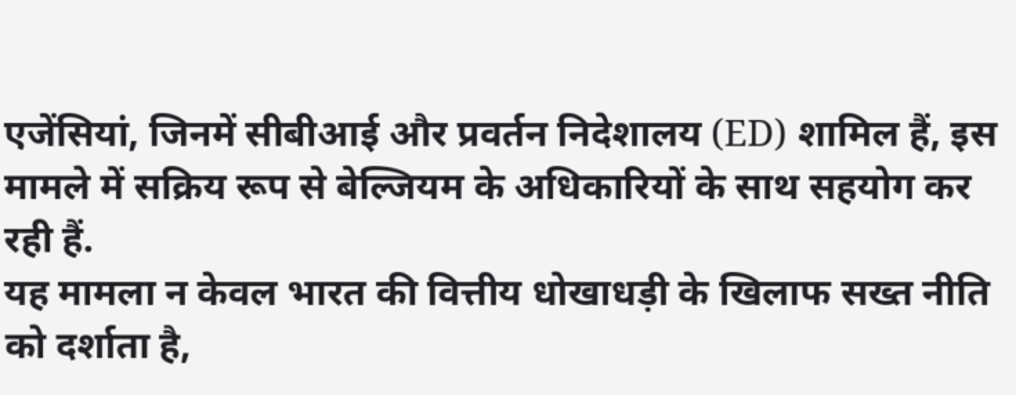एजेंसियां, जिनमें सीबीआई और प्रवर्तन निदेशालय (ED) शामिल हैं, इस मामले में सक्रिय रूप से बेल्जियम के अधिकारियों के साथ सहयोग कर रही हैं.
यह मामला न केवल भारत की वित्तीय धोखाधड़ी के खिलाफ सख्त नीति को दर्शाता है,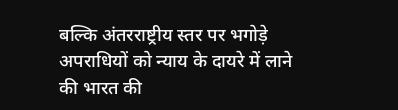बल्कि अंतरराष्ट्रीय स्तर पर भगोड़े अपराधियों को न्याय के दायरे में लाने की भारत की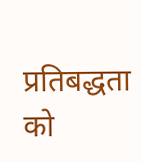प्रतिबद्धता को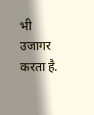भी उजागर करता है.